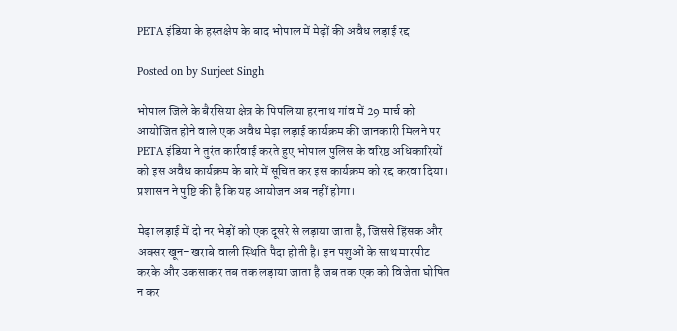PETA इंडिया के हस्तक्षेप के बाद भोपाल में मेढ़ों की अवैध लड़ाई रद्द

Posted on by Surjeet Singh

भोपाल जिले के बैरसिया क्षेत्र के पिपलिया हरनाथ गांव में 29 मार्च को आयोजित होने वाले एक अवैध मेढ़ा लड़ाई कार्यक्रम की जानकारी मिलने पर PETA इंडिया ने तुरंत कार्रवाई करते हुए भोपाल पुलिस के वरिष्ठ अधिकारियों को इस अवैध कार्यक्रम के बारे में सूचित कर इस कार्यक्रम को रद्द करवा दिया। प्रशासन ने पुष्टि की है कि यह आयोजन अब नहीं होगा।

मेढ़ा लड़ाई में दो नर भेड़ों को एक दूसरे से लड़ाया जाता है, जिससे हिंसक और अक्सर खून-खराबे वाली स्थिति पैदा होती है। इन पशुओं के साथ मारपीट करके और उकसाकर तब तक लड़ाया जाता है जब तक एक को विजेता घोषित न कर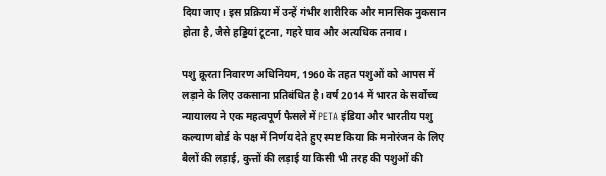दिया जाए। इस प्रक्रिया में उन्हें गंभीर शारीरिक और मानसिक नुकसान होता है, जैसे हड्डियां टूटना, गहरे घाव और अत्यधिक तनाव।

पशु क्रूरता निवारण अधिनियम, 1960 के तहत पशुओं को आपस में लड़ाने के लिए उकसाना प्रतिबंधित है। वर्ष 2014 में भारत के सर्वोच्च न्यायालय ने एक महत्वपूर्ण फैसले में PETA इंडिया और भारतीय पशु कल्याण बोर्ड के पक्ष में निर्णय देते हुए स्पष्ट किया कि मनोरंजन के लिए बैलों की लड़ाई, कुत्तों की लड़ाई या किसी भी तरह की पशुओं की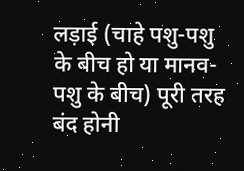लड़ाई (चाहे पशु-पशु के बीच हो या मानव-पशु के बीच) पूरी तरह बंद होनी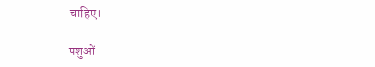चाहिए।

पशुओं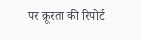पर क्रूरता की रिपोर्ट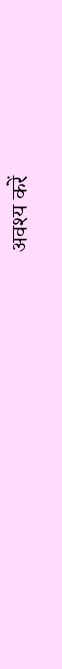अवश्य करें